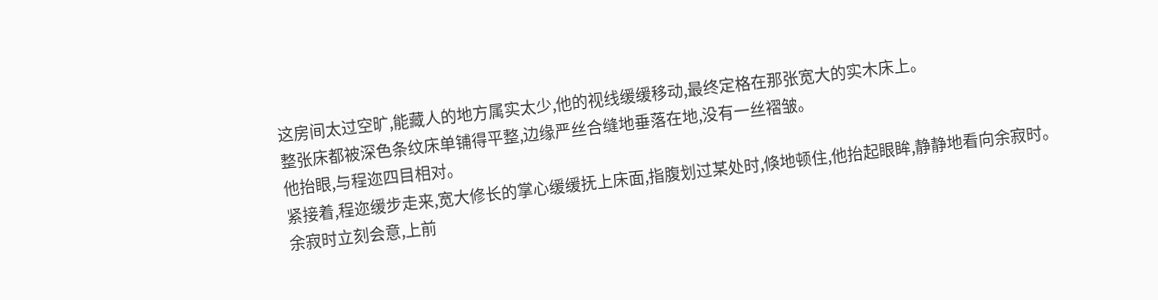这房间太过空旷,能藏人的地方属实太少,他的视线缓缓移动,最终定格在那张宽大的实木床上。
整张床都被深色条纹床单铺得平整,边缘严丝合缝地垂落在地,没有一丝褶皱。
他抬眼,与程迩四目相对。
紧接着,程迩缓步走来,宽大修长的掌心缓缓抚上床面,指腹划过某处时,倏地顿住,他抬起眼眸,静静地看向余寂时。
余寂时立刻会意,上前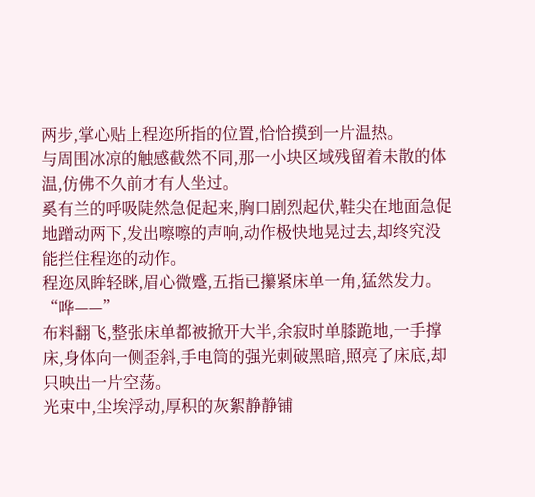两步,掌心贴上程迩所指的位置,恰恰摸到一片温热。
与周围冰凉的触感截然不同,那一小块区域残留着未散的体温,仿佛不久前才有人坐过。
奚有兰的呼吸陡然急促起来,胸口剧烈起伏,鞋尖在地面急促地蹭动两下,发出嚓嚓的声响,动作极快地晃过去,却终究没能拦住程迩的动作。
程迩凤眸轻眯,眉心微蹙,五指已攥紧床单一角,猛然发力。
“哗——”
布料翻飞,整张床单都被掀开大半,余寂时单膝跪地,一手撑床,身体向一侧歪斜,手电筒的强光刺破黑暗,照亮了床底,却只映出一片空荡。
光束中,尘埃浮动,厚积的灰絮静静铺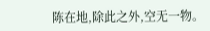陈在地,除此之外,空无一物。